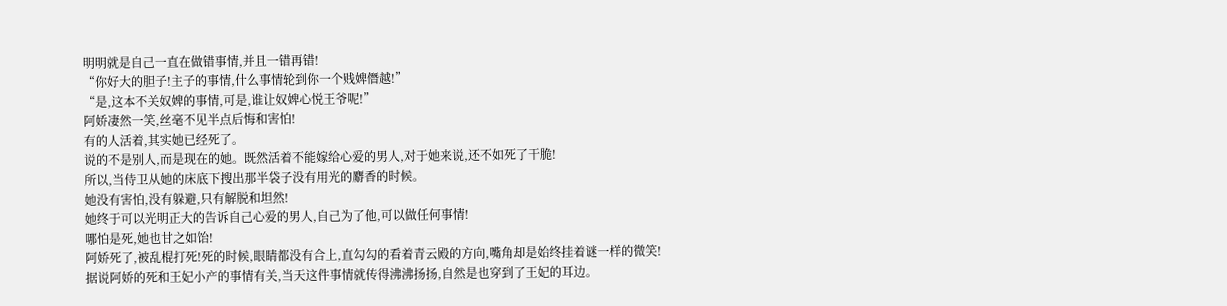明明就是自己一直在做错事情,并且一错再错!
“你好大的胆子!主子的事情,什么事情轮到你一个贱婢僭越!”
“是,这本不关奴婢的事情,可是,谁让奴婢心悦王爷呢!”
阿娇凄然一笑,丝毫不见半点后悔和害怕!
有的人活着,其实她已经死了。
说的不是别人,而是现在的她。既然活着不能嫁给心爱的男人,对于她来说,还不如死了干脆!
所以,当侍卫从她的床底下搜出那半袋子没有用光的麝香的时候。
她没有害怕,没有躲避,只有解脱和坦然!
她终于可以光明正大的告诉自己心爱的男人,自己为了他,可以做任何事情!
哪怕是死,她也甘之如饴!
阿娇死了,被乱棍打死!死的时候,眼睛都没有合上,直勾勾的看着青云殿的方向,嘴角却是始终挂着谜一样的微笑!
据说阿娇的死和王妃小产的事情有关,当天这件事情就传得沸沸扬扬,自然是也穿到了王妃的耳边。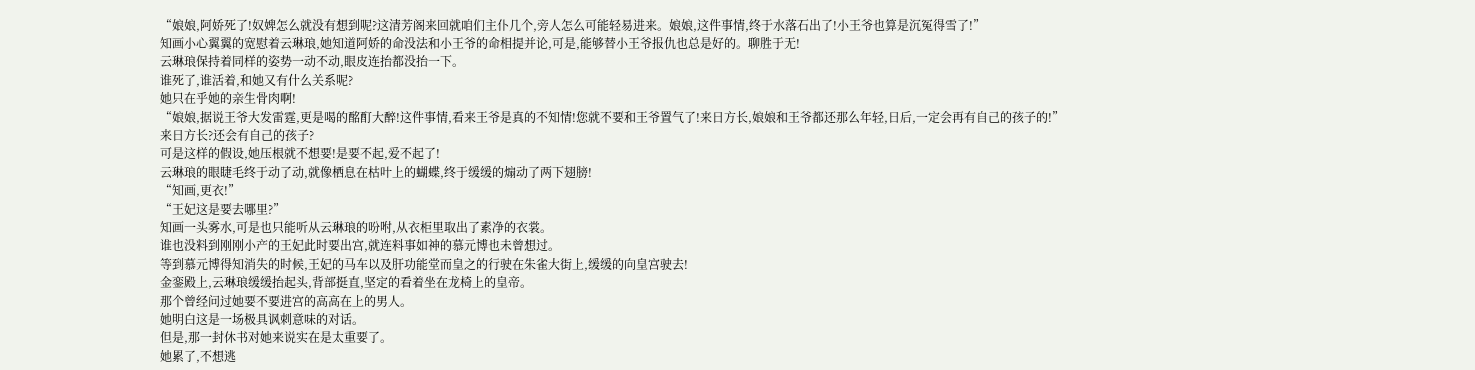“娘娘,阿娇死了!奴婢怎么就没有想到呢?这清芳阁来回就咱们主仆几个,旁人怎么可能轻易进来。娘娘,这件事情,终于水落石出了!小王爷也算是沉冤得雪了!”
知画小心翼翼的宽慰着云琳琅,她知道阿娇的命没法和小王爷的命相提并论,可是,能够替小王爷报仇也总是好的。聊胜于无!
云琳琅保持着同样的姿势一动不动,眼皮连抬都没抬一下。
谁死了,谁活着,和她又有什么关系呢?
她只在乎她的亲生骨肉啊!
“娘娘,据说王爷大发雷霆,更是喝的酩酊大醉!这件事情,看来王爷是真的不知情!您就不要和王爷置气了!来日方长,娘娘和王爷都还那么年轻,日后,一定会再有自己的孩子的!”
来日方长?还会有自己的孩子?
可是这样的假设,她压根就不想要!是要不起,爱不起了!
云琳琅的眼睫毛终于动了动,就像栖息在枯叶上的蝴蝶,终于缓缓的煽动了两下翅膀!
“知画,更衣!”
“王妃这是要去哪里?”
知画一头雾水,可是也只能听从云琳琅的吩咐,从衣柜里取出了素净的衣裳。
谁也没料到刚刚小产的王妃此时要出宫,就连料事如神的慕元博也未曾想过。
等到慕元博得知消失的时候,王妃的马车以及肝功能堂而皇之的行驶在朱雀大街上,缓缓的向皇宫驶去!
金銮殿上,云琳琅缓缓抬起头,背部挺直,坚定的看着坐在龙椅上的皇帝。
那个曾经问过她要不要进宫的高高在上的男人。
她明白这是一场极具讽刺意味的对话。
但是,那一封休书对她来说实在是太重要了。
她累了,不想逃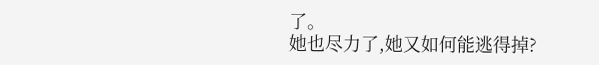了。
她也尽力了,她又如何能逃得掉?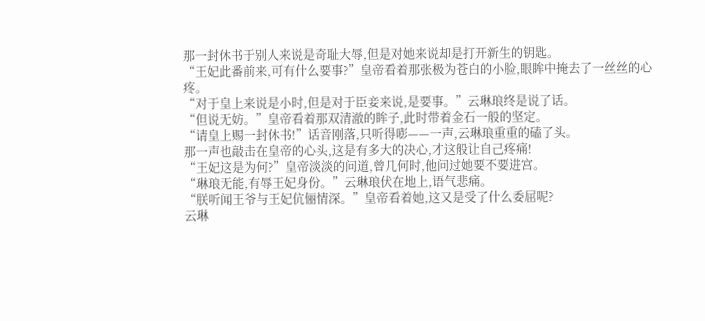那一封休书于别人来说是奇耻大辱,但是对她来说却是打开新生的钥匙。
“王妃此番前来,可有什么要事?”皇帝看着那张极为苍白的小脸,眼眸中掩去了一丝丝的心疼。
“对于皇上来说是小时,但是对于臣妾来说,是要事。”云琳琅终是说了话。
“但说无妨。”皇帝看着那双清澈的眸子,此时带着金石一般的坚定。
“请皇上赐一封休书!”话音刚落,只听得嘭——一声,云琳琅重重的磕了头。
那一声也敲击在皇帝的心头,这是有多大的决心,才这般让自己疼痛!
“王妃这是为何?”皇帝淡淡的问道,曾几何时,他问过她要不要进宫。
“琳琅无能,有辱王妃身份。”云琳琅伏在地上,语气悲痛。
“朕听闻王爷与王妃伉俪情深。”皇帝看着她,这又是受了什么委屈呢?
云琳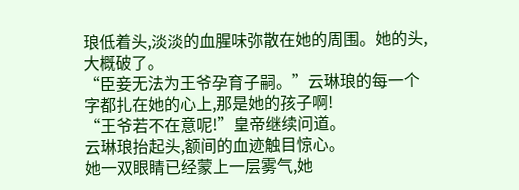琅低着头,淡淡的血腥味弥散在她的周围。她的头,大概破了。
“臣妾无法为王爷孕育子嗣。”云琳琅的每一个字都扎在她的心上,那是她的孩子啊!
“王爷若不在意呢!”皇帝继续问道。
云琳琅抬起头,额间的血迹触目惊心。
她一双眼睛已经蒙上一层雾气,她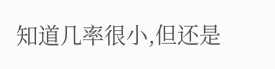知道几率很小,但还是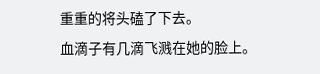重重的将头磕了下去。
血滴子有几滴飞溅在她的脸上。